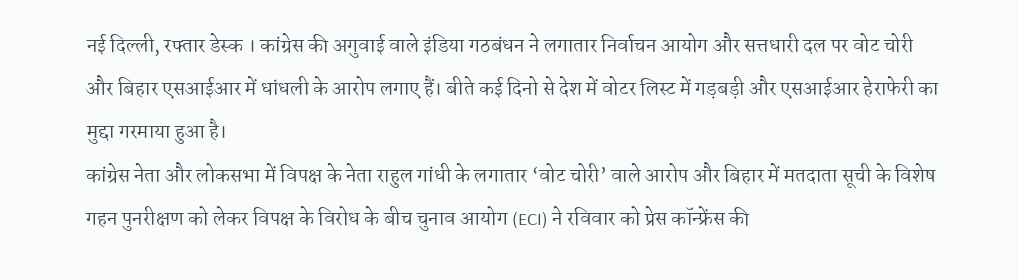नई दिल्ली, रफ्तार डेस्क । कांग्रेस की अगुवाई वाले इंडिया गठबंधन ने लगातार निर्वाचन आयोग और सत्तधारी दल पर वोट चोरी और बिहार एसआईआर में धांधली के आरोप लगाए हैं। बीते कई दिनो से देश में वोटर लिस्ट में गड़बड़ी और एसआईआर हेराफेरी का मुद्दा गरमाया हुआ है।
कांग्रेस नेता और लोकसभा में विपक्ष के नेता राहुल गांधी के लगातार ‘वोट चोरी’ वाले आरोप और बिहार में मतदाता सूची के विशेष गहन पुनरीक्षण को लेकर विपक्ष के विरोध के बीच चुनाव आयोग (ECI) ने रविवार को प्रेस कॉन्फ्रेंस की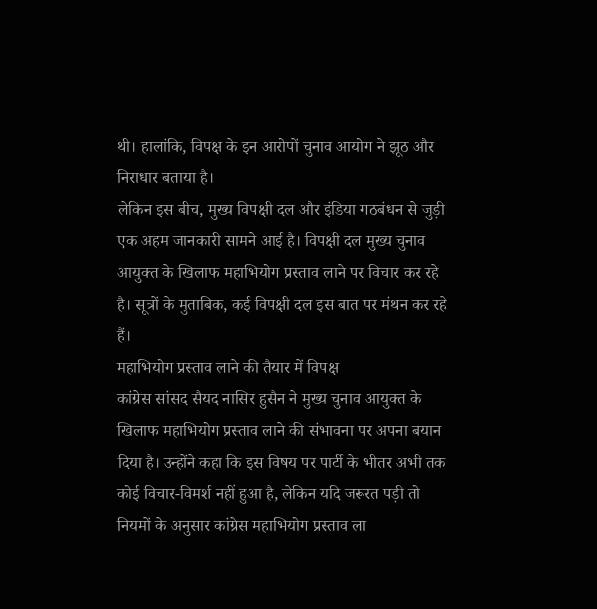थी। हालांकि, विपक्ष के इन आरोपों चुनाव आयोग ने झूठ और निराधार बताया है।
लेकिन इस बीच, मुख्य विपक्षी दल और इंडिया गठबंधन से जुड़ी एक अहम जानकारी सामने आई है। विपक्षी दल मुख्य चुनाव आयुक्त के खिलाफ महाभियोग प्रस्ताव लाने पर विचार कर रहे है। सूत्रों के मुताबिक, कई विपक्षी दल इस बात पर मंथन कर रहे हैं।
महाभियोग प्रस्ताव लाने की तैयार में विपक्ष
कांग्रेस सांसद सैयद नासिर हुसैन ने मुख्य चुनाव आयुक्त के खिलाफ महाभियोग प्रस्ताव लाने की संभावना पर अपना बयान दिया है। उन्होंने कहा कि इस विषय पर पार्टी के भीतर अभी तक कोई विचार-विमर्श नहीं हुआ है, लेकिन यदि जरूरत पड़ी तो नियमों के अनुसार कांग्रेस महाभियोग प्रस्ताव ला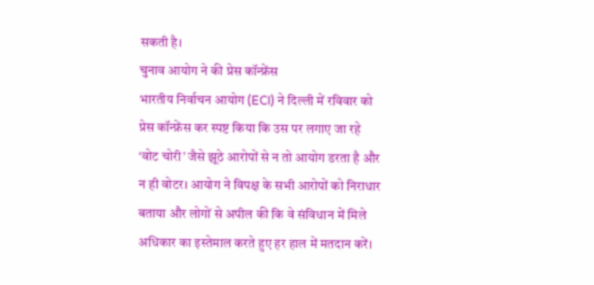सकती है।
चुनाव आयोग ने की प्रेस कॉन्फ्रेंस
भारतीय निर्वाचन आयोग (ECI) ने दिल्ली में रविवार को प्रेस कॉन्फ्रेंस कर स्पष्ट किया कि उस पर लगाए जा रहे ‘वोट चोरी’ जैसे झूठे आरोपों से न तो आयोग डरता है और न ही वोटर। आयोग ने विपक्ष के सभी आरोपों को निराधार बताया और लोगों से अपील की कि वे संविधान में मिले अधिकार का इस्तेमाल करते हुए हर हाल में मतदान करें।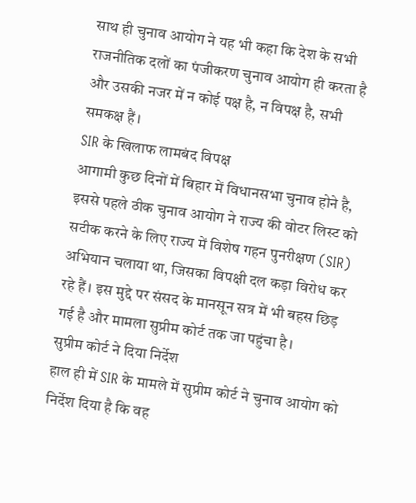साथ ही चुनाव आयोग ने यह भी कहा कि देश के सभी राजनीतिक दलों का पंजीकरण चुनाव आयोग ही करता है और उसकी नजर में न कोई पक्ष है, न विपक्ष है, सभी समकक्ष हैं।
SIR के खिलाफ लामबंद विपक्ष
आगामी कुछ दिनों में बिहार में विधानसभा चुनाव होने है, इससे पहले ठीक चुनाव आयोग ने राज्य की वोटर लिस्ट को सटीक करने के लिए राज्य में विशेष गहन पुनरीक्षण (SIR) अभियान चलाया था, जिसका विपक्षी दल कड़ा विरोध कर रहे हैं। इस मुद्दे पर संसद के मानसून सत्र में भी बहस छिड़ गई है और मामला सुप्रीम कोर्ट तक जा पहुंचा है।
सुप्रीम कोर्ट ने दिया निर्देश
हाल ही में SIR के मामले में सुप्रीम कोर्ट ने चुनाव आयोग को निर्देश दिया है कि वह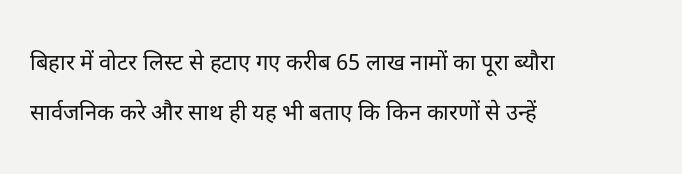बिहार में वोटर लिस्ट से हटाए गए करीब 65 लाख नामों का पूरा ब्यौरा सार्वजनिक करे और साथ ही यह भी बताए कि किन कारणों से उन्हें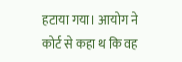हटाया गया। आयोग ने कोर्ट से कहा थ कि वह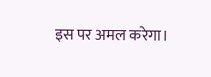इस पर अमल करेगा।